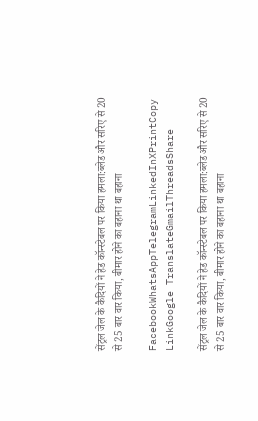सेंट्रल जेल के कैदियों ने हेड कॉन्स्टेबल पर किया हमला:ब्लेड और सरिए से 20 से 25 बार वार किया, बीमार होने का बहाना था बहाना

FacebookWhatsAppTelegramLinkedInXPrintCopy LinkGoogle TranslateGmailThreadsShare

सेंट्रल जेल के कैदियों ने हेड कॉन्स्टेबल पर किया हमला:ब्लेड और सरिए से 20 से 25 बार वार किया, बीमार होने का बहाना था बहाना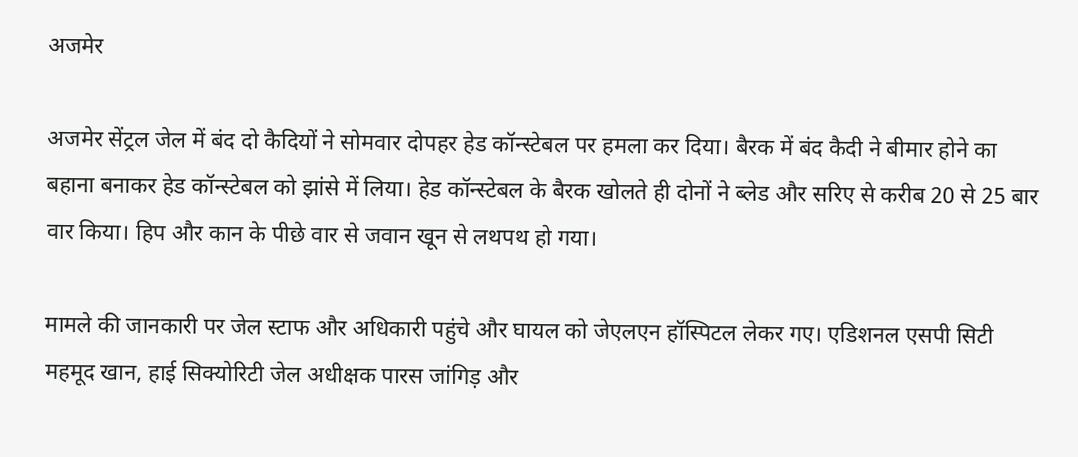अजमेर

अजमेर सेंट्रल जेल में बंद दो कैदियों ने सोमवार दोपहर हेड कॉन्स्टेबल पर हमला कर दिया। बैरक में बंद कैदी ने बीमार होने का बहाना बनाकर हेड कॉन्स्टेबल को झांसे में लिया। हेड कॉन्स्टेबल के बैरक खोलते ही दोनों ने ब्लेड और सरिए से करीब 20 से 25 बार वार किया। हिप और कान के पीछे वार से जवान खून से लथपथ हो गया।

मामले की जानकारी पर जेल स्टाफ और अधिकारी पहुंचे और घायल को जेएलएन हॉस्पिटल लेकर गए। एडिशनल एसपी सिटी महमूद खान, हाई सिक्योरिटी जेल अधीक्षक पारस जांगिड़ और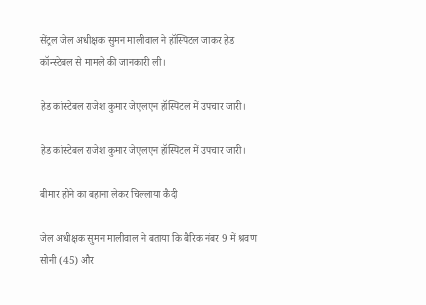सेंट्रल जेल अधीक्षक सुमन मालीवाल ने हॉस्पिटल जाकर हेड कॉन्स्टेबल से मामले की जानकारी ली।

हेड कांस्टेबल राजेश कुमार जेएलएन हॉस्पिटल में उपचार जारी।

हेड कांस्टेबल राजेश कुमार जेएलएन हॉस्पिटल में उपचार जारी।

बीमार होने का बहाना लेकर चिल्लाया कैदी

जेल अधीक्षक सुमन मालीवाल ने बताया कि बैरिक नंबर 9 में श्रवण सोनी (45) और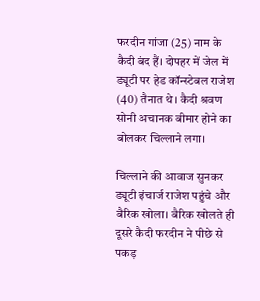फरदीन गांजा (25) नाम के कैदी बंद हैं। दोपहर में जेल में ड्यूटी पर हेड कॉन्स्टेबल राजेश (40) तैनात थे। कैदी श्रवण सोनी अचानक बीमार होने का बोलकर चिल्लाने लगा।

चिल्लाने की आवाज सुनकर ड्यूटी इंचार्ज राजेश पहुंचे और बैरिक खोला। बैरिक खोलते ही दूसरे कैदी फरदीन ने पीछे से पकड़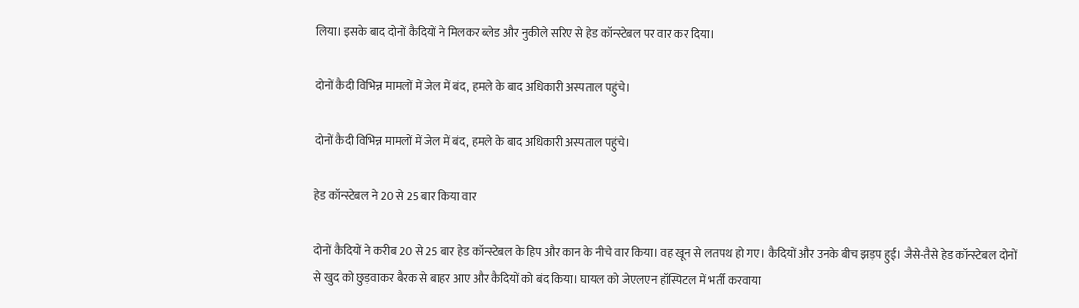लिया। इसके बाद दोनों कैदियों ने मिलकर ब्लेड और नुकीले सरिए से हेड कॉन्स्टेबल पर वार कर दिया।

दोनों कैदी विभिन्न मामलों में जेल में बंद, हमले के बाद अधिकारी अस्पताल पहुंचे।

दोनों कैदी विभिन्न मामलों में जेल में बंद, हमले के बाद अधिकारी अस्पताल पहुंचे।

हेड कॉन्स्टेबल ने 20 से 25 बार किया वार

दोनों कैदियों ने करीब 20 से 25 बार हेड कॉन्स्टेबल के हिप और कान के नीचे वार किया। वह खून से लतपथ हो गए। कैदियों और उनके बीच झड़प हुई। जैसे-तैसे हेड कॉन्स्टेबल दोनों से खुद को छुड़वाकर बैरक से बाहर आए और कैदियों को बंद किया। घायल को जेएलएन हॉस्पिटल में भर्ती करवाया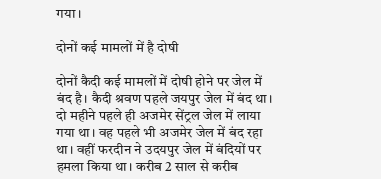गया।

दोनों कई मामलों में है दोषी

दोनों कैदी कई मामलों में दोषी होने पर जेल में बंद है। कैदी श्रवण पहले जयपुर जेल में बंद था। दो महीने पहले ही अजमेर सेंट्रल जेल में लाया गया था। वह पहले भी अजमेर जेल में बंद रहा था। वहीं फरदीन ने उदयपुर जेल में बंदियों पर हमला किया था। करीब 2 साल से करीब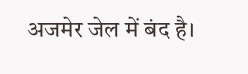अजमेर जेल में बंद है।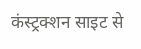कंस्ट्रक्शन साइट से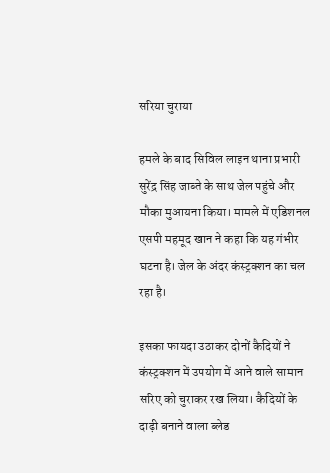सरिया चुराया

हमले के बाद सिविल लाइन थाना प्रभारी सुरेंद्र सिंह जाब्ते के साथ जेल पहुंचे और मौका मुआयना किया। मामले में एडिशनल एसपी महमूद खान ने कहा कि यह गंभीर घटना है। जेल के अंदर कंस्ट्रक्शन का चल रहा है।

इसका फायदा उठाकर दोनों कैदियों ने कंस्ट्रक्शन में उपयोग में आने वाले सामान सरिए को चुराकर रख लिया। कैदियों के दाढ़ी बनाने वाला ब्लेड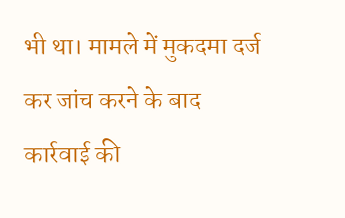भी था। मामले में मुकदमा दर्ज कर जांच करने के बाद कार्रवाई की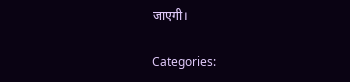जाएगी।

Categories: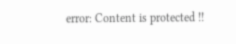error: Content is protected !!